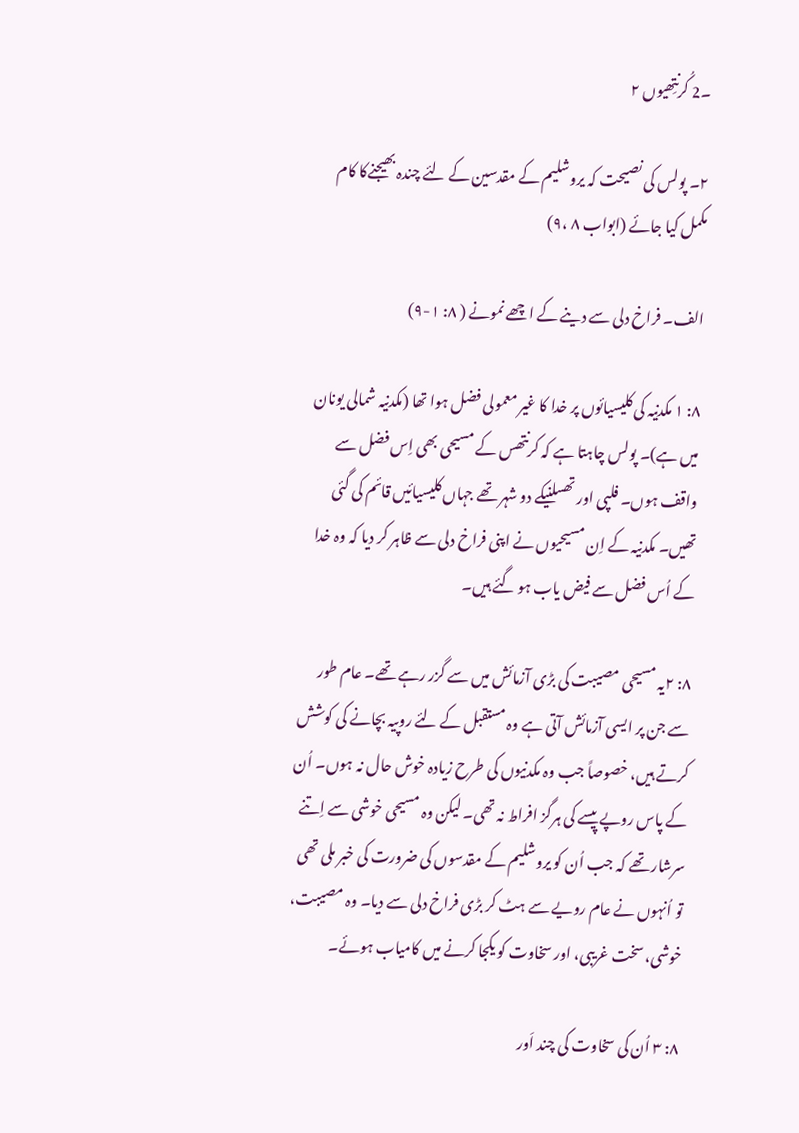۔2 کُرنتِھیوں ۲

۲۔ پولس کی نصیحت کہ یروشلیم کے مقدسین کے لئے چندہ بھیجنےکا کام مکمل کیا جائے (ابواب ۸ ،۹)

الف۔ فراخ دلی سے دینے کے اچھے نمونے ( ۸: ۱-۹)

۸: ۱ مکدنیہ کی کلیسیائوں پر خدا کا غیر معمولی فضل ہوا تھا (مکدنیہ شمالی یونان میں ہے)۔ پولس چاہتا ہے کہ کرنتھس کے مسیحی بھی اِس فضل سے واقف ہوں۔ فلپی اور تھسلنیکے دو شہر تھے جہاں کلیسیائیں قائم کی گئی تھیں۔ مکدنیہ کے اِن مسیحیوں نے اپنی فراخ دلی سے ظاہر کر دیا کہ وہ خدا کے اُس فضل سے فیض یاب ہو گئے ہیں۔

۸: ۲یہ مسیحی مصیبت کی بڑی آزمائش میں سے گزر رہے تھے۔ عام طور سے جن پر ایسی آزمائش آتی ہے وہ مستقبل کے لئے روپیہ بچانے کی کوشش کرتے ہیں، خصوصاً جب وہ مکدنیوں کی طرح زیادہ خوش حال نہ ہوں۔ اُن کے پاس روپے پیسے کی ہرگز افراط نہ تھی۔ لیکن وہ مسیحی خوشی سے اِتنے سرشار تھے کہ جب اُن کو یروشلیم کے مقدسوں کی ضرورت کی خبر ملی تھی تو اُنہوں نے عام رویے سے ہٹ کر بڑی فراخ دلی سے دیا۔ وہ مصیبت، خوشی، سخت غریبی، اور سخاوت کو یکجا کرنے میں کامیاب ہوئے۔

۸: ۳ اُن کی سخاوت کی چند اَور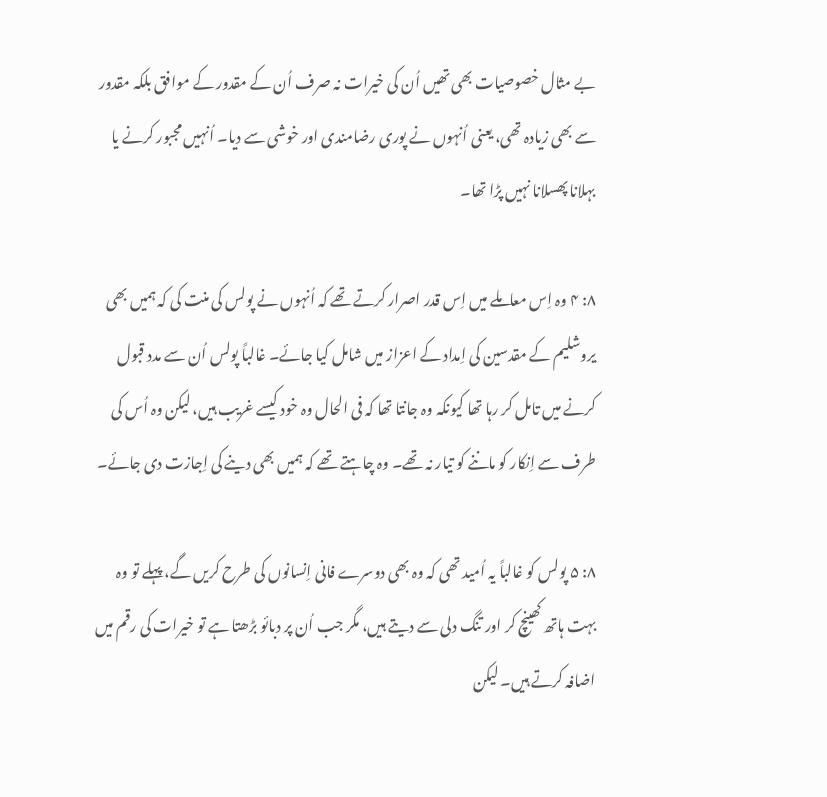بے مثال خصوصیات بھی تھیں اُن کی خیرات نہ صرف اُن کے مقدور کے موافق بلکہ مقدور سے بھی زیادہ تھی، یعنی اُنہوں نے پوری رضامندی اور خوشی سے دیا۔ اُنہیں مجبور کرنے یا بہلانا پھسلانا نہیں پڑا تھا۔

۸: ۴ وہ اِس معاملے میں اِس قدر اصرار کرتے تھے کہ اُنہوں نے پولس کی منت کی کہ ہمیں بھی یروشلیم کے مقدسین کی اِمداد کے اعزاز میں شامل کیا جائے۔ غالباً پولس اُن سے مدد قبول کرنے میں تامل کر رہا تھا کیونکہ وہ جانتا تھا کہ فی الحال وہ خود کیسے غریب ہیں، لیکن وہ اُس کی طرف سے اِنکار کو ماننے کو تیار نہ تھے۔ وہ چاہتے تھے کہ ہمیں بھی دینے کی اِجازت دی جائے۔

۸: ۵ پولس کو غالباً یہ اُمید تھی کہ وہ بھی دوسرے فانی اِنسانوں کی طرح کریں گے، پہلے تو وہ بہت ہاتھ کھینچ کر اور تنگ دلی سے دیتے ہیں، مگر جب اُن پر دبائو بڑھتا ہے تو خیرات کی رقم میں اضافہ کرتے ہیں۔ لیکن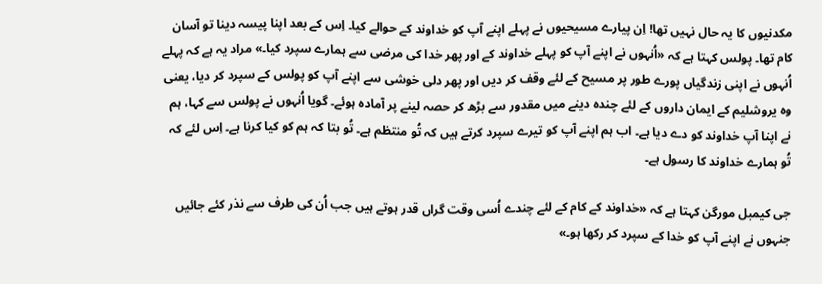مکدنیوں کا یہ حال نہیں تھا! اِن پیارے مسیحیوں نے پہلے اپنے آپ کو خداوند کے حوالے کیا۔ اِس کے بعد اپنا پیسہ دینا تو آسان کام تھا۔ پولس کہتا ہے کہ «اُنہوں نے اپنے آپ کو پہلے خداوند کے اور پھر خدا کی مرضی سے ہمارے سپرد کیا۔» مراد یہ ہے کہ پہلے اُنہوں نے اپنی زندگیاں پورے طور پر مسیح کے لئے وقف کر دیں اور پھر دلی خوشی سے اپنے آپ کو پولس کے سپرد کر دیا، یعنی وہ یروشلیم کے ایمان داروں کے لئے چندہ دینے میں مقدور سے بڑھ کر حصہ لینے پر آمادہ ہوئے۔ گویا اُنہوں نے پولس سے کہا، ہم نے اپنا آپ خداوند کو دے دیا ہے۔ اب ہم اپنے آپ کو تیرے سپرد کرتے ہیں کہ تُو منتظم ہے۔ تُو بتا کہ ہم کو کیا کرنا ہے۔ اِس لئے کہ تُو ہمارے خداوند کا رسول ہے۔

جی کیمبل مورگن کہتا ہے کہ «خداوند کے کام کے لئے چندے اُسی وقت گراں قدر ہوتے ہیں جب اُن کی طرف سے نذر کئے جائیں جنہوں نے اپنے آپ کو خدا کے سپرد کر رکھا ہو۔»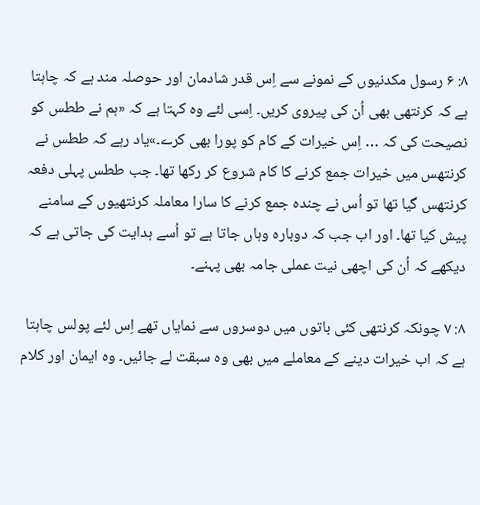۸: ۶ رسول مکدنیوں کے نمونے سے اِس قدر شادمان اور حوصلہ مند ہے کہ چاہتا ہے کہ کرنتھی بھی اُن کی پیروی کریں۔ اِسی لئے وہ کہتا ہے کہ «ہم نے ططس کو نصیحت کی کہ … اِس خیرات کے کام کو پورا بھی کرے۔»یاد رہے کہ ططس نے کرنتھس میں خیرات جمع کرنے کا کام شروع کر رکھا تھا۔ جب ططس پہلی دفعہ کرنتھس گیا تھا تو اُس نے چندہ جمع کرنے کا سارا معاملہ کرنتھیوں کے سامنے پیش کیا تھا۔ اور اب جب کہ دوبارہ وہاں جاتا ہے تو اُسے ہدایت کی جاتی ہے کہ دیکھے کہ اُن کی اچھی نیت عملی جامہ بھی پہنے۔

۸: ۷ چونکہ کرنتھی کئی باتوں میں دوسروں سے نمایاں تھے اِس لئے پولس چاہتا ہے کہ اب خیرات دینے کے معاملے میں بھی وہ سبقت لے جائیں۔ وہ ایمان اور کلام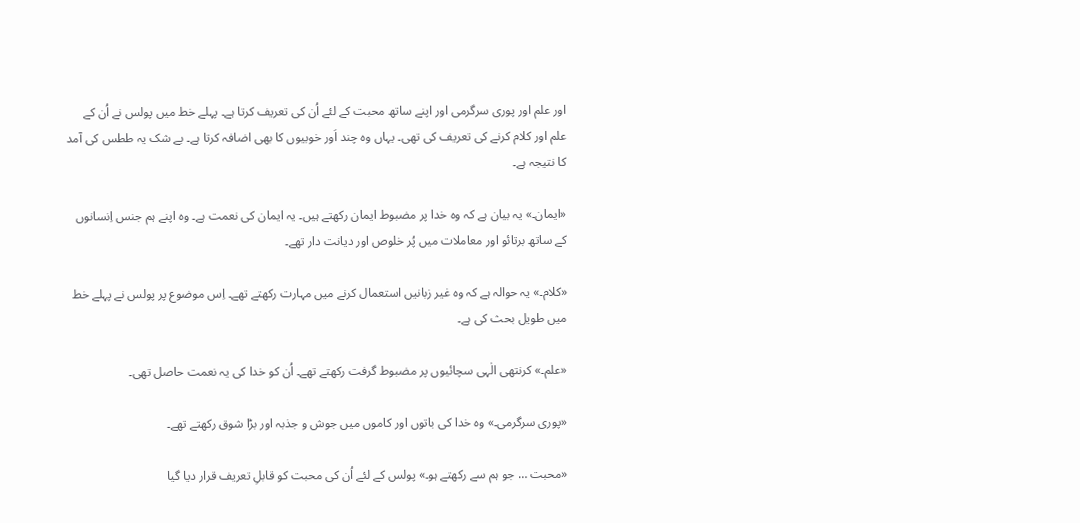اور علم اور پوری سرگرمی اور اپنے ساتھ محبت کے لئے اُن کی تعریف کرتا ہے۔ پہلے خط میں پولس نے اُن کے علم اور کلام کرنے کی تعریف کی تھی۔ یہاں وہ چند اَور خوبیوں کا بھی اضافہ کرتا ہے۔ بے شک یہ ططس کی آمد کا نتیجہ ہے۔

«ایمان۔» یہ بیان ہے کہ وہ خدا پر مضبوط ایمان رکھتے ہیں۔ یہ ایمان کی نعمت ہے۔ وہ اپنے ہم جنس اِنسانوں کے ساتھ برتائو اور معاملات میں پُر خلوص اور دیانت دار تھے۔

«کلام۔» یہ حوالہ ہے کہ وہ غیر زبانیں استعمال کرنے میں مہارت رکھتے تھے۔ اِس موضوع پر پولس نے پہلے خط میں طویل بحث کی ہے۔

«علم۔» کرنتھی الٰہی سچائیوں پر مضبوط گرفت رکھتے تھے۔ اُن کو خدا کی یہ نعمت حاصل تھی۔

«پوری سرگرمی۔» وہ خدا کی باتوں اور کاموں میں جوش و جذبہ اور بڑا شوق رکھتے تھے۔

«محبت … جو ہم سے رکھتے ہو۔» پولس کے لئے اُن کی محبت کو قابلِ تعریف قرار دیا گیا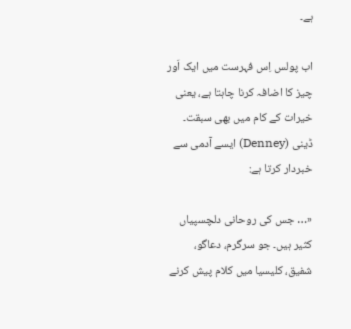ہے۔

اب پولس اِس فہرست میں ایک اَور چیز کا اضافہ کرنا چاہتا ہے، یعنی خیرات کے کام میں بھی سبقت۔ ڈینی (Denney) ایسے آدمی سے خبردار کرتا ہے:

«… جس کی روحانی دلچسپیاں کثیر ہیں۔ جو سرگرم، دعاگو، شفیق، کلیسیا میں کلام پیش کرنے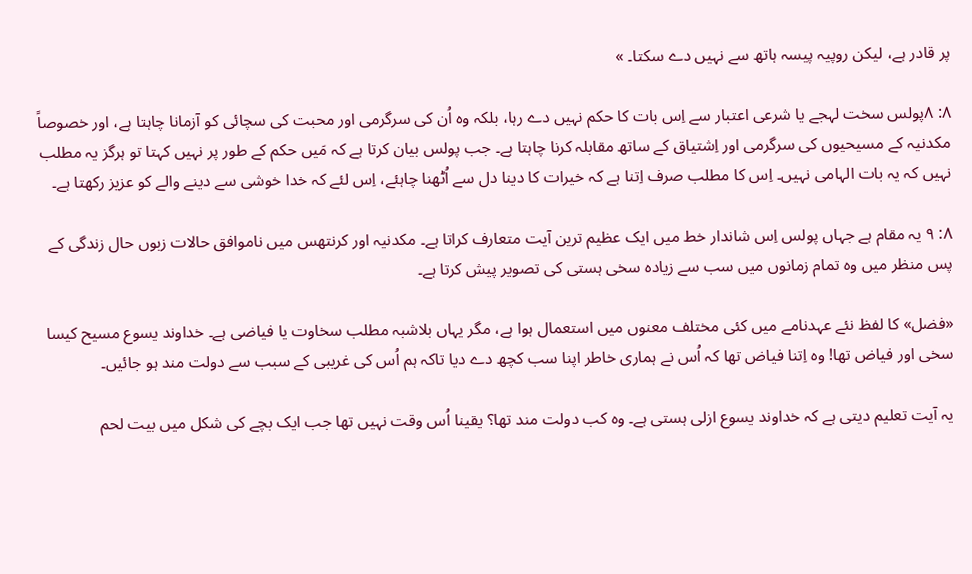پر قادر ہے، لیکن روپیہ پیسہ ہاتھ سے نہیں دے سکتا۔ »

۸: ۸پولس سخت لہجے یا شرعی اعتبار سے اِس بات کا حکم نہیں دے رہا، بلکہ وہ اُن کی سرگرمی اور محبت کی سچائی کو آزمانا چاہتا ہے، اور خصوصاً مکدنیہ کے مسیحیوں کی سرگرمی اور اِشتیاق کے ساتھ مقابلہ کرنا چاہتا ہے۔ جب پولس بیان کرتا ہے کہ مَیں حکم کے طور پر نہیں کہتا تو ہرگز یہ مطلب نہیں کہ یہ بات الہامی نہیں۔ اِس کا مطلب صرف اِتنا ہے کہ خیرات کا دینا دل سے اُٹھنا چاہئے، اِس لئے کہ خدا خوشی سے دینے والے کو عزیز رکھتا ہے۔

۸: ۹ یہ مقام ہے جہاں پولس اِس شاندار خط میں ایک عظیم ترین آیت متعارف کراتا ہے۔ مکدنیہ اور کرنتھس میں ناموافق حالات زبوں حال زندگی کے پس منظر میں وہ تمام زمانوں میں سب سے زیادہ سخی ہستی کی تصویر پیش کرتا ہے۔

«فضل» کا لفظ نئے عہدنامے میں کئی مختلف معنوں میں استعمال ہوا ہے، مگر یہاں بلاشبہ مطلب سخاوت یا فیاضی ہے۔ خداوند یسوع مسیح کیسا سخی اور فیاض تھا! وہ اِتنا فیاض تھا کہ اُس نے ہماری خاطر اپنا سب کچھ دے دیا تاکہ ہم اُس کی غریبی کے سبب سے دولت مند ہو جائیں۔

یہ آیت تعلیم دیتی ہے کہ خداوند یسوع ازلی ہستی ہے۔ وہ کب دولت مند تھا؟ یقینا اُس وقت نہیں تھا جب ایک بچے کی شکل میں بیت لحم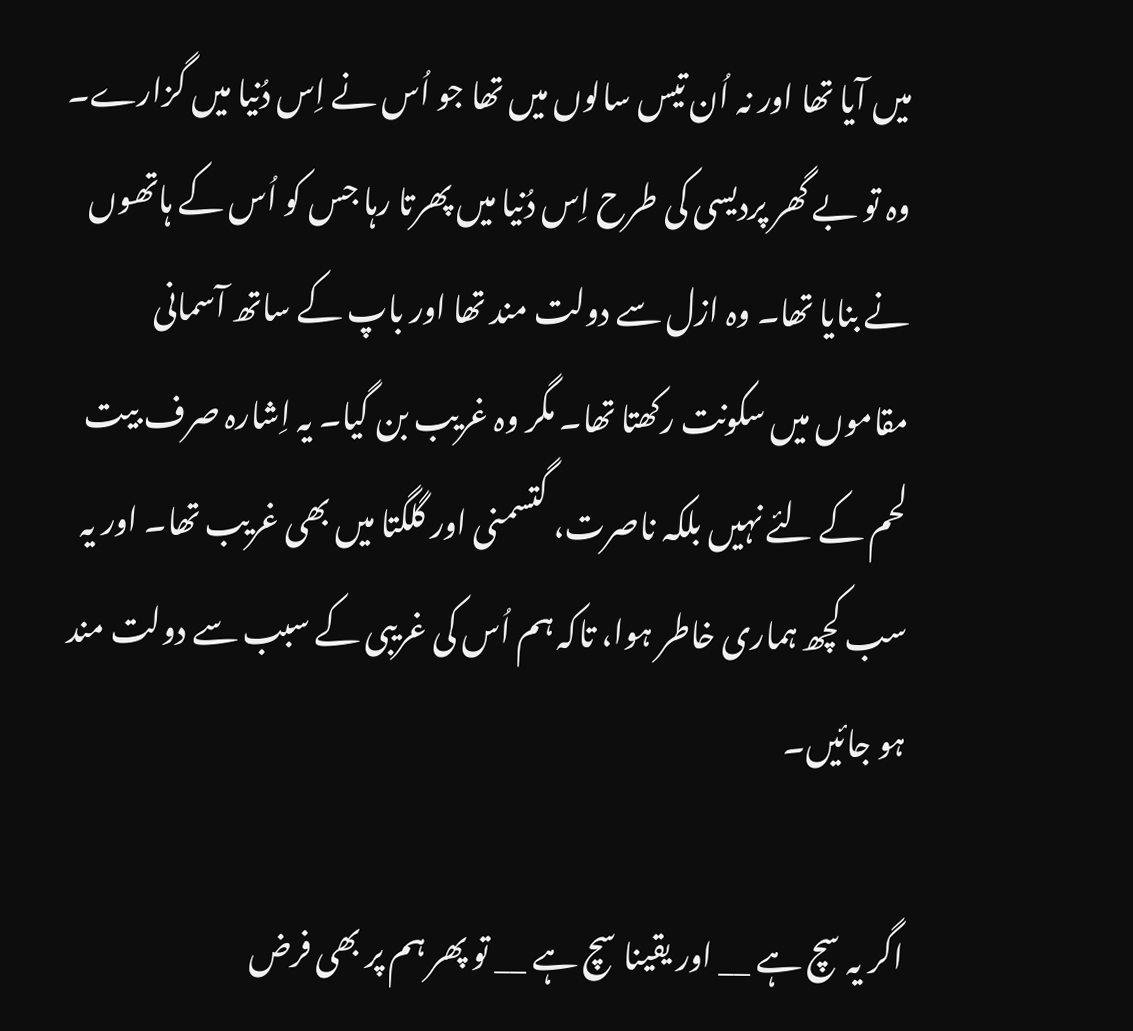میں آیا تھا اور نہ اُن تیس سالوں میں تھا جو اُس نے اِس دُنیا میں گزارے۔ وہ تو بے گھر پردیسی کی طرح اِس دُنیا میں پھرتا رہا جس کو اُس کے ہاتھوں نے بنایا تھا۔ وہ ازل سے دولت مند تھا اور باپ کے ساتھ آسمانی مقاموں میں سکونت رکھتا تھا۔ مگر وہ غریب بن گیا۔ یہ اِشارہ صرف بیت لحم کے لئے نہیں بلکہ ناصرت، گتسمنی اور گلگتا میں بھی غریب تھا۔ اور یہ سب کچھ ہماری خاطر ہوا، تاکہ ہم اُس کی غریبی کے سبب سے دولت مند ہو جائیں۔

اگر یہ سچ ہے __ اور یقینا سچ ہے __ تو پھر ہم پر بھی فرض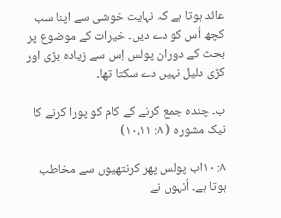عائد ہوتا ہے کہ نہایت خوشی سے اپنا سب کچھ اُس کو دے دیں۔ خیرات کے موضوع پر بحث کے دوران پولس اِس سے زیادہ بڑی اور کڑی دلیل نہیں دے سکتا تھا۔

ب۔ چندہ جمع کرنے کے کام کو پورا کرنے کا نیک مشورہ ( ۸: ۱۰،۱۱)

۸: ۱۰اب پولس پھر کرنتھیوں سے مخاطب ہوتا ہے۔ اُنہوں نے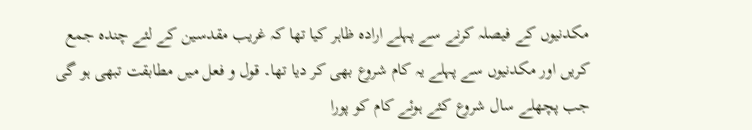مکدنیوں کے فیصلہ کرنے سے پہلے ارادہ ظاہر کیا تھا کہ غریب مقدسین کے لئے چندہ جمع کریں اور مکدنیوں سے پہلے یہ کام شروع بھی کر دیا تھا۔ قول و فعل میں مطابقت تبھی ہو گی جب پچھلے سال شروع کئے ہوئے کام کو پورا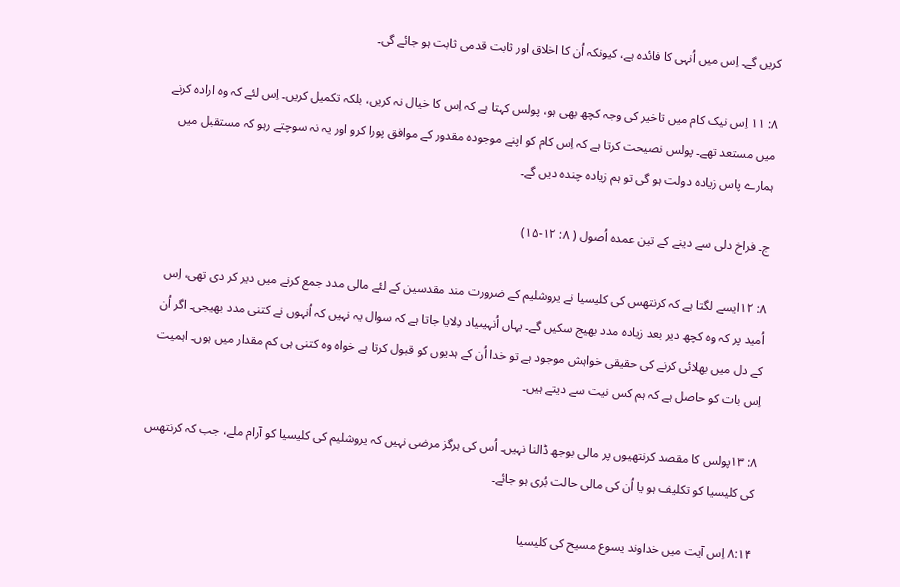کریں گے۔ اِس میں اُنہی کا فائدہ ہے، کیونکہ اُن کا اخلاق اور ثابت قدمی ثابت ہو جائے گی۔

۸: ۱۱ اِس نیک کام میں تاخیر کی وجہ کچھ بھی ہو، پولس کہتا ہے کہ اِس کا خیال نہ کریں، بلکہ تکمیل کریں۔ اِس لئے کہ وہ ارادہ کرنے میں مستعد تھے۔ پولس نصیحت کرتا ہے کہ اِس کام کو اپنے موجودہ مقدور کے موافق پورا کرو اور یہ نہ سوچتے رہو کہ مستقبل میں ہمارے پاس زیادہ دولت ہو گی تو ہم زیادہ چندہ دیں گے۔

ج۔ فراخ دلی سے دینے کے تین عمدہ اُصول ( ۸: ۱۲-۱۵)

۸: ۱۲ایسے لگتا ہے کہ کرنتھس کی کلیسیا نے یروشلیم کے ضرورت مند مقدسین کے لئے مالی مدد جمع کرنے میں دیر کر دی تھی، اِس اُمید پر کہ وہ کچھ دیر بعد زیادہ مدد بھیج سکیں گے۔ یہاں اُنہیںیاد دِلایا جاتا ہے کہ سوال یہ نہیں کہ اُنہوں نے کتنی مدد بھیجی۔ اگر اُن کے دل میں بھلائی کرنے کی حقیقی خواہش موجود ہے تو خدا اُن کے ہدیوں کو قبول کرتا ہے خواہ وہ کتنی ہی کم مقدار میں ہوں۔ اہمیت اِس بات کو حاصل ہے کہ ہم کس نیت سے دیتے ہیں۔

۸: ۱۳پولس کا مقصد کرنتھیوں پر مالی بوجھ ڈالنا نہیں۔ اُس کی ہرگز مرضی نہیں کہ یروشلیم کی کلیسیا کو آرام ملے، جب کہ کرنتھس کی کلیسیا کو تکلیف ہو یا اُن کی مالی حالت بُری ہو جائے۔

۸:۱۴ اِس آیت میں خداوند یسوع مسیح کی کلیسیا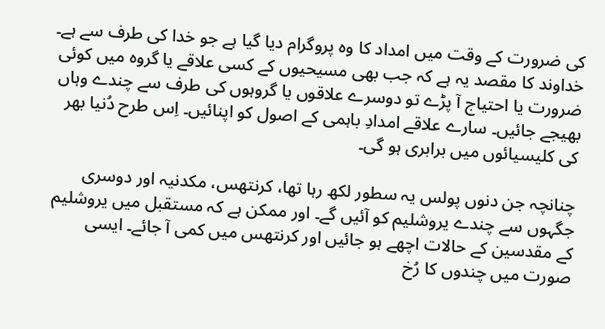کی ضرورت کے وقت میں امداد کا وہ پروگرام دیا گیا ہے جو خدا کی طرف سے ہے۔ خداوند کا مقصد یہ ہے کہ جب بھی مسیحیوں کے کسی علاقے یا گروہ میں کوئی ضرورت یا احتیاج آ پڑے تو دوسرے علاقوں یا گروہوں کی طرف سے چندے وہاں بھیجے جائیں۔ سارے علاقے امدادِ باہمی کے اصول کو اپنائیں۔ اِس طرح دُنیا بھر کی کلیسیائوں میں برابری ہو گی۔

چنانچہ جن دنوں پولس یہ سطور لکھ رہا تھا، کرنتھس، مکدنیہ اور دوسری جگہوں سے چندے یروشلیم کو آئیں گے۔ اور ممکن ہے کہ مستقبل میں یروشلیم کے مقدسین کے حالات اچھے ہو جائیں اور کرنتھس میں کمی آ جائے۔ ایسی صورت میں چندوں کا رُخ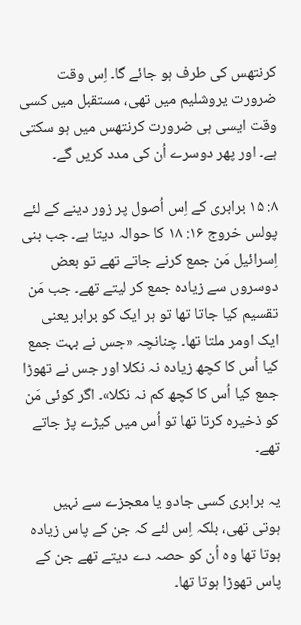کرنتھس کی طرف ہو جائے گا۔ اِس وقت ضرورت یروشلیم میں تھی، مستقبل میں کسی وقت ایسی ہی ضرورت کرنتھس میں ہو سکتی ہے۔ اور پھر دوسرے اُن کی مدد کریں گے۔

۸: ۱۵ برابری کے اِس اُصول پر زور دینے کے لئے پولس خروج ۱۶: ۱۸ کا حوالہ دیتا ہے۔ جب بنی اِسرائیل مَن جمع کرنے جاتے تھے تو بعض دوسروں سے زیادہ جمع کر لیتے تھے۔ جب مَن تقسیم کیا جاتا تھا تو ہر ایک کو برابر یعنی ایک اومر ملتا تھا۔ چنانچہ «جس نے بہت جمع کیا اُس کا کچھ زیادہ نہ نکلا اور جس نے تھوڑا جمع کیا اُس کا کچھ کم نہ نکلا»۔ اگر کوئی مَن کو ذخیرہ کرتا تھا تو اُس میں کیڑے پڑ جاتے تھے۔

یہ برابری کسی جادو یا معجزے سے نہیں ہوتی تھی، بلکہ اِس لئے کہ جن کے پاس زیادہ ہوتا تھا وہ اُن کو حصہ دے دیتے تھے جن کے پاس تھوڑا ہوتا تھا۔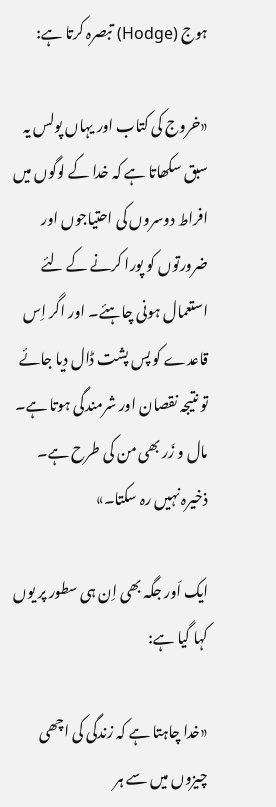ہوج (Hodge) تبصرہ کرتا ہے:

«خروج کی کتاب اور یہاں پولس یہ سبق سکھاتا ہے کہ خدا کے لوگوں میں افراط دوسروں کی احتیاجوں اور ضرورتوں کو پورا کرنے کے لئے استعمال ہونی چاہئے۔ اور اگر اِس قاعدے کو پس پشت ڈال دیا جائے تو نتیجہ نقصان اور شرمندگی ہوتا ہے۔ مال و زَر بھی من کی طرح ہے۔ ذخیرہ نہیں رہ سکتا۔»

ایک اَور جگہ بھی اِن ہی سطور پر یوں کہا گیا ہے:

«خدا چاہتا ہے کہ زندگی کی اچھی چیزوں میں سے ہر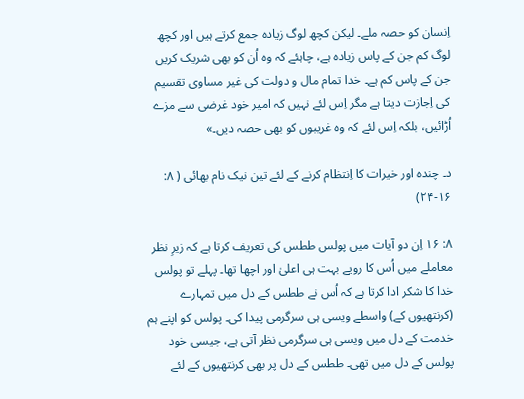اِنسان کو حصہ ملے۔ لیکن کچھ لوگ زیادہ جمع کرتے ہیں اور کچھ لوگ کم جن کے پاس زیادہ ہے، چاہئے کہ وہ اُن کو بھی شریک کریں جن کے پاس کم ہے۔ خدا تمام مال و دولت کی غیر مساوی تقسیم کی اِجازت دیتا ہے مگر اِس لئے نہیں کہ امیر خود غرضی سے مزے اُڑائیں، بلکہ اِس لئے کہ وہ غریبوں کو بھی حصہ دیں۔»

د۔ چندہ اور خیرات کا اِنتظام کرنے کے لئے تین نیک نام بھائی ( ۸: ۱۶-۲۴)

۸: ۱۶ اِن دو آیات میں پولس ططس کی تعریف کرتا ہے کہ زیرِ نظر معاملے میں اُس کا رویے بہت ہی اعلیٰ اور اچھا تھا۔ پہلے تو پولس خدا کا شکر ادا کرتا ہے کہ اُس نے ططس کے دل میں تمہارے (کرنتھیوں کے) واسطے ویسی ہی سرگرمی پیدا کی۔ پولس کو اپنے ہم خدمت کے دل میں ویسی ہی سرگرمی نظر آتی ہے، جیسی خود پولس کے دل میں تھی۔ ططس کے دل پر بھی کرنتھیوں کے لئے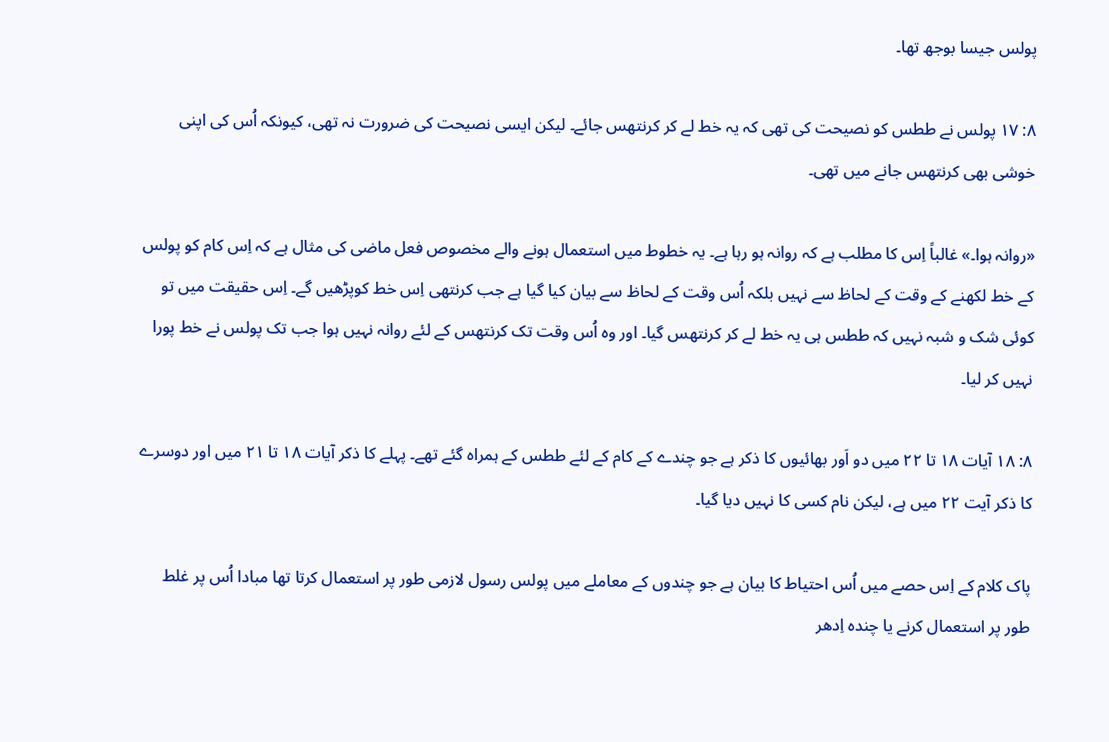پولس جیسا بوجھ تھا۔

۸: ۱۷ پولس نے ططس کو نصیحت کی تھی کہ یہ خط لے کر کرنتھس جائے۔ لیکن ایسی نصیحت کی ضرورت نہ تھی، کیونکہ اُس کی اپنی خوشی بھی کرنتھس جانے میں تھی۔

«روانہ ہوا۔» غالباً اِس کا مطلب ہے کہ روانہ ہو رہا ہے۔ یہ خطوط میں استعمال ہونے والے مخصوص فعل ماضی کی مثال ہے کہ اِس کام کو پولس کے خط لکھنے کے وقت کے لحاظ سے نہیں بلکہ اُس وقت کے لحاظ سے بیان کیا گیا ہے جب کرنتھی اِس خط کوپڑھیں گے۔ اِس حقیقت میں تو کوئی شک و شبہ نہیں کہ ططس ہی یہ خط لے کر کرنتھس گیا۔ اور وہ اُس وقت تک کرنتھس کے لئے روانہ نہیں ہوا جب تک پولس نے خط پورا نہیں کر لیا۔

۸: ۱۸ آیات ۱۸ تا ۲۲ میں دو اَور بھائیوں کا ذکر ہے جو چندے کے کام کے لئے ططس کے ہمراہ گئے تھے۔ پہلے کا ذکر آیات ۱۸ تا ۲۱ میں اور دوسرے کا ذکر آیت ۲۲ میں ہے، لیکن نام کسی کا نہیں دیا گیا۔

پاک کلام کے اِس حصے میں اُس احتیاط کا بیان ہے جو چندوں کے معاملے میں پولس رسول لازمی طور پر استعمال کرتا تھا مبادا اُس پر غلط طور پر استعمال کرنے یا چندہ اِدھر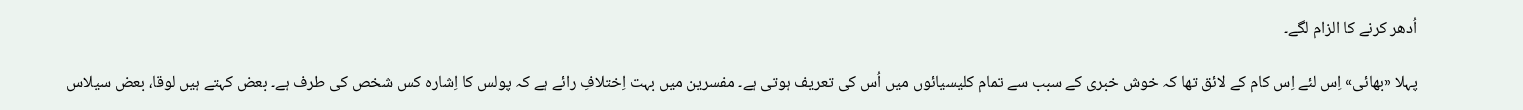اُدھر کرنے کا الزام لگے۔

پہلا «بھائی» اِس لئے اِس کام کے لائق تھا کہ خوش خبری کے سبب سے تمام کلیسیائوں میں اُس کی تعریف ہوتی ہے۔ مفسرین میں بہت اِختلافِ رائے ہے کہ پولس کا اِشارہ کس شخص کی طرف ہے۔ بعض کہتے ہیں لوقا، بعض سیلاس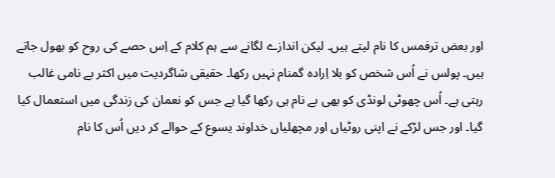اور بعض ترفمس کا نام لیتے ہیں۔ لیکن اندازے لگانے سے ہم کلام کے اِس حصے کی روح کو بھول جاتے ہیں۔ پولس نے اُس شخص کو بلا اِرادہ گمنام نہیں رکھا۔ حقیقی شاگردیت میں اکثر بے نامی غالب رہتی ہے۔ اُس چھوٹی لونڈی کو بھی بے نام ہی رکھا گیا ہے جس کو نعمان کی زندگی میں استعمال کیا گیا۔ اور جس لڑکے نے اپنی روٹیاں اور مچھلیاں خداوند یسوع کے حوالے کر دیں اُس کا نام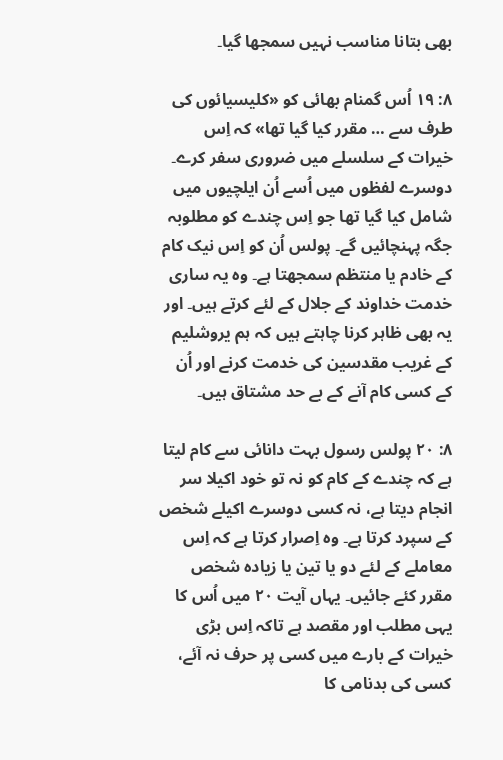بھی بتانا مناسب نہیں سمجھا گیا۔

۸: ۱۹ اُس گمنام بھائی کو «کلیسیائوں کی طرف سے … مقرر کیا گیا تھا» کہ اِس خیرات کے سلسلے میں ضروری سفر کرے۔ دوسرے لفظوں میں اُسے اُن ایلچیوں میں شامل کیا گیا تھا جو اِس چندے کو مطلوبہ جگہ پہنچائیں گے۔ پولس اُن کو اِس نیک کام کے خادم یا منتظم سمجھتا ہے۔ وہ یہ ساری خدمت خداوند کے جلال کے لئے کرتے ہیں۔ اور یہ بھی ظاہر کرنا چاہتے ہیں کہ ہم یروشلیم کے غریب مقدسین کی خدمت کرنے اور اُن کے کسی کام آنے کے بے حد مشتاق ہیں۔

۸: ۲۰ پولس رسول بہت دانائی سے کام لیتا ہے کہ چندے کے کام کو نہ تو خود اکیلا سر انجام دیتا ہے، نہ کسی دوسرے اکیلے شخص کے سپرد کرتا ہے۔ وہ اِصرار کرتا ہے کہ اِس معاملے کے لئے دو یا تین یا زیادہ شخص مقرر کئے جائیں۔ یہاں آیت ۲۰ میں اُس کا یہی مطلب اور مقصد ہے تاکہ اِس بڑی خیرات کے بارے میں کسی پر حرف نہ آئے، کسی کی بدنامی کا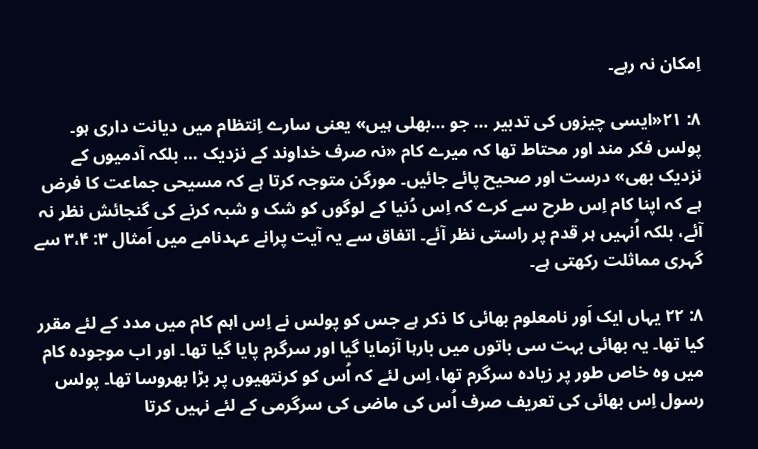اِمکان نہ رہے۔

۸: ۲۱«ایسی چیزوں کی تدبیر … جو …بھلی ہیں» یعنی سارے اِنتظام میں دیانت داری ہو۔ پولس فکر مند اور محتاط تھا کہ میرے کام «نہ صرف خداوند کے نزدیک … بلکہ آدمیوں کے نزدیک بھی» درست اور صحیح پائے جائیں۔ مورگن متوجہ کرتا ہے کہ مسیحی جماعت کا فرض ہے کہ اپنا کام اِس طرح سے کرے کہ اِس دُنیا کے لوگوں کو شک و شبہ کرنے کی گنجائش نظر نہ آئے، بلکہ اُنہیں ہر قدم پر راستی نظر آئے۔ اتفاق سے یہ آیت پرانے عہدنامے میں اَمثال ۳: ۳،۴ سے گہری مماثلت رکھتی ہے۔

۸: ۲۲ یہاں ایک اَور نامعلوم بھائی کا ذکر ہے جس کو پولس نے اِس اہم کام میں مدد کے لئے مقرر کیا تھا۔ یہ بھائی بہت سی باتوں میں بارہا آزمایا گیا اور سرگرم پایا گیا تھا۔ اور اب موجودہ کام میں وہ خاص طور پر زیادہ سرگرم تھا، اِس لئے کہ اُس کو کرنتھیوں پر بڑا بھروسا تھا۔ پولس رسول اِس بھائی کی تعریف صرف اُس کی ماضی کی سرگرمی کے لئے نہیں کرتا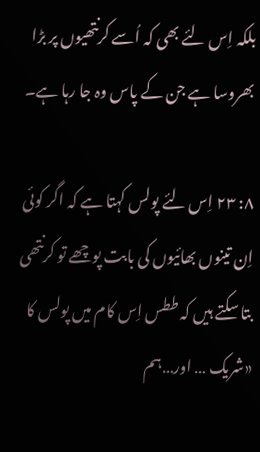بلکہ اِس لئے بھی کہ اُسے کرنتھیوں پر بڑا بھروسا ہے جن کے پاس وہ جا رہا ہے۔

۸: ۲۳ اِس لئے پولس کہتا ہے کہ اگر کوئی اِن تینوں بھائیوں کی بابت پوچھے تو کرنتھی بتا سکتے ہیں کہ ططس اِس کام میں پولس کا «شریک … اور…ہم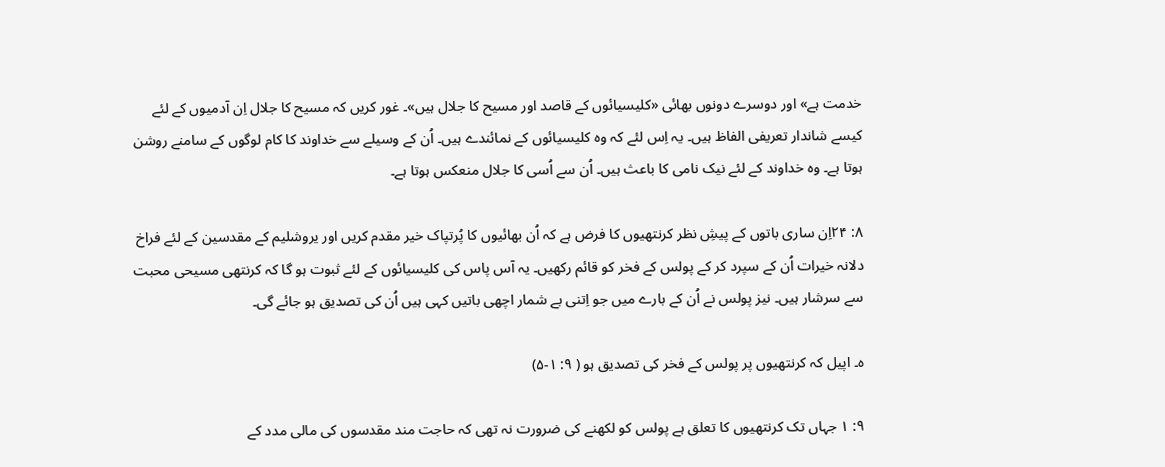خدمت ہے» اور دوسرے دونوں بھائی «کلیسیائوں کے قاصد اور مسیح کا جلال ہیں»۔ غور کریں کہ مسیح کا جلال اِن آدمیوں کے لئے کیسے شاندار تعریفی الفاظ ہیں۔ یہ اِس لئے کہ وہ کلیسیائوں کے نمائندے ہیں۔ اُن کے وسیلے سے خداوند کا کام لوگوں کے سامنے روشن ہوتا ہے۔ وہ خداوند کے لئے نیک نامی کا باعث ہیں۔ اُن سے اُسی کا جلال منعکس ہوتا ہے۔

۸: ۲۴اِن ساری باتوں کے پیشِ نظر کرنتھیوں کا فرض ہے کہ اُن بھائیوں کا پُرتپاک خیر مقدم کریں اور یروشلیم کے مقدسین کے لئے فراخ دلانہ خیرات اُن کے سپرد کر کے پولس کے فخر کو قائم رکھیں۔ یہ آس پاس کی کلیسیائوں کے لئے ثبوت ہو گا کہ کرنتھی مسیحی محبت سے سرشار ہیں۔ نیز پولس نے اُن کے بارے میں جو اِتنی بے شمار اچھی باتیں کہی ہیں اُن کی تصدیق ہو جائے گی۔

ہ۔ اپیل کہ کرنتھیوں پر پولس کے فخر کی تصدیق ہو ( ۹: ۱-۵)

۹: ۱ جہاں تک کرنتھیوں کا تعلق ہے پولس کو لکھنے کی ضرورت نہ تھی کہ حاجت مند مقدسوں کی مالی مدد کے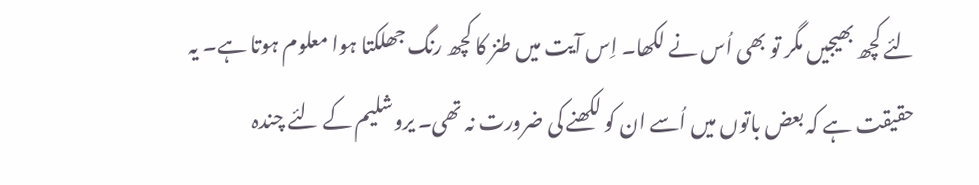لئے کچھ بھیجیں مگر تو بھی اُس نے لکھا۔ اِس آیت میں طنز کا کچھ رنگ جھلکتا ہوا معلوم ہوتا ہے۔ یہ حقیقت ہے کہ بعض باتوں میں اُسے ان کو لکھنے کی ضرورت نہ تھی۔ یروشلیم کے لئے چندہ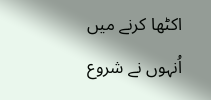اکٹھا کرنے میں اُنہوں نے شروع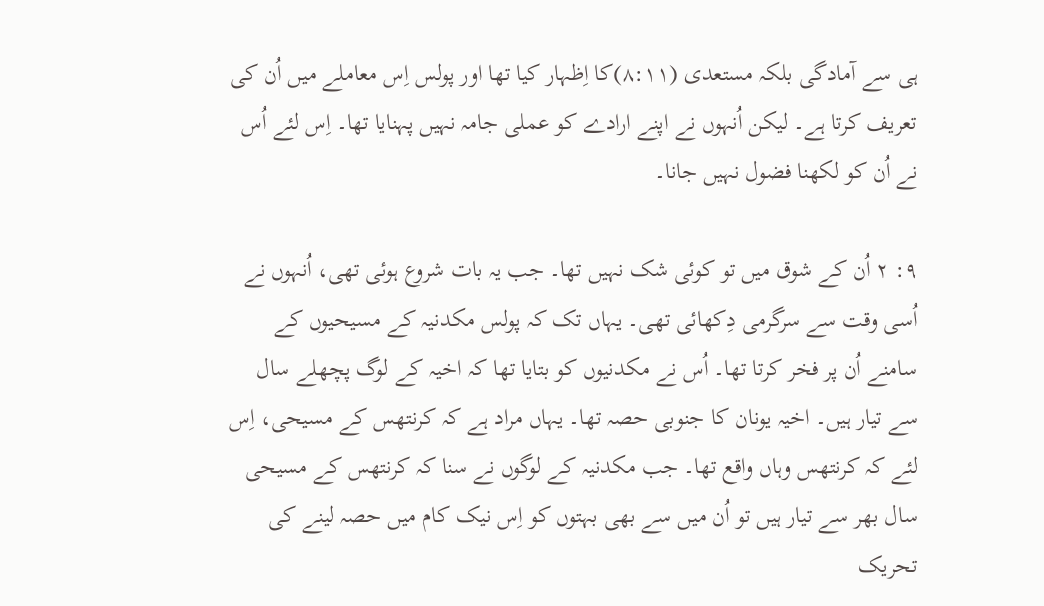ہی سے آمادگی بلکہ مستعدی (۸:۱۱)کا اِظہار کیا تھا اور پولس اِس معاملے میں اُن کی تعریف کرتا ہے۔ لیکن اُنہوں نے اپنے ارادے کو عملی جامہ نہیں پہنایا تھا۔ اِس لئے اُس نے اُن کو لکھنا فضول نہیں جانا۔

۹: ۲ اُن کے شوق میں تو کوئی شک نہیں تھا۔ جب یہ بات شروع ہوئی تھی، اُنہوں نے اُسی وقت سے سرگرمی دِکھائی تھی۔ یہاں تک کہ پولس مکدنیہ کے مسیحیوں کے سامنے اُن پر فخر کرتا تھا۔ اُس نے مکدنیوں کو بتایا تھا کہ اخیہ کے لوگ پچھلے سال سے تیار ہیں۔ اخیہ یونان کا جنوبی حصہ تھا۔ یہاں مراد ہے کہ کرنتھس کے مسیحی، اِس لئے کہ کرنتھس وہاں واقع تھا۔ جب مکدنیہ کے لوگوں نے سنا کہ کرنتھس کے مسیحی سال بھر سے تیار ہیں تو اُن میں سے بھی بہتوں کو اِس نیک کام میں حصہ لینے کی تحریک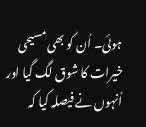ہوئی۔ اُن کو بھی مسیحی خیرات کا شوق لگ گیا اور اُنہوں نے فیصلہ کیا کہ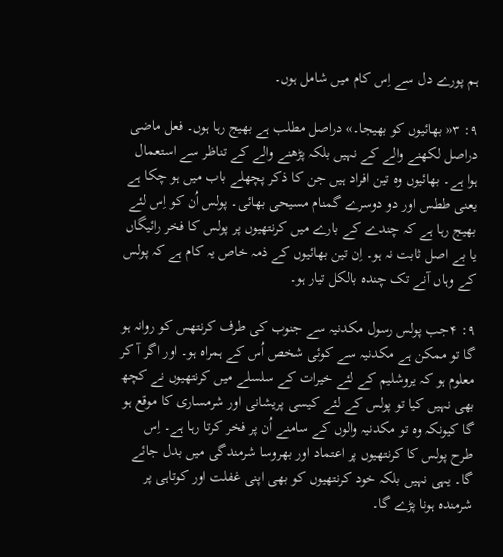ہم پورے دل سے اِس کام میں شامل ہوں۔

۹: ۳« بھائیوں کو بھیجا۔» دراصل مطلب ہے بھیج رہا ہوں۔ فعل ماضی دراصل لکھنے والے کے نہیں بلکہ پڑھنے والے کے تناظر سے استعمال ہوا ہے۔ بھائیوں وہ تین افراد ہیں جن کا ذکر پچھلے باب میں ہو چکا ہے یعنی ططس اور دو دوسرے گمنام مسیحی بھائی۔ پولس اُن کو اِس لئے بھیج رہا ہے کہ چندے کے بارے میں کرنتھیوں پر پولس کا فخر رائیگاں یا بے اصل ثابت نہ ہو۔ اِن تین بھائیوں کے ذمہ خاص یہ کام ہے کہ پولس کے وہاں آنے تک چندہ بالکل تیار ہو۔

۹: ۴جب پولس رسول مکدنیہ سے جنوب کی طرف کرنتھس کو روانہ ہو گا تو ممکن ہے مکدنیہ سے کوئی شخص اُس کے ہمراہ ہو۔ اور اگر آ کر معلوم ہو کہ یروشلیم کے لئے خیرات کے سلسلے میں کرنتھیوں نے کچھ بھی نہیں کیا تو پولس کے لئے کیسی پریشانی اور شرمساری کا موقع ہو گا کیونکہ وہ تو مکدنیہ والوں کے سامنے اُن پر فخر کرتا رہا ہے۔ اِس طرح پولس کا کرنتھیوں پر اعتماد اور بھروسا شرمندگی میں بدل جائے گا۔ یہی نہیں بلکہ خود کرنتھیوں کو بھی اپنی غفلت اور کوتاہی پر شرمندہ ہونا پڑے گا۔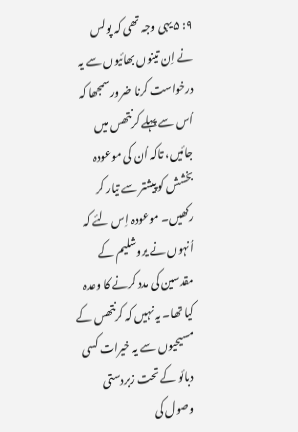۹: ۵ یہی وجہ تھی کہ پولس نے اِن تینوں بھائیوں سے یہ درخواست کرنا ضرور سمجھا کہ اُس سے پہلے کرنتھس میں جائیں، تاکہ اُن کی موعودہ بخشش کو پیشتر سے تیار کر رکھیں۔ موعودہ اِس لئے کہ اُنہوں نے یروشلیم کے مقدسین کی مدد کرنے کا وعدہ کیا تھا۔ یہ نہیں کہ کرنتھس کے مسیحیوں سے یہ خیرات کسی دبائو کے تحت زبردستی وصول کی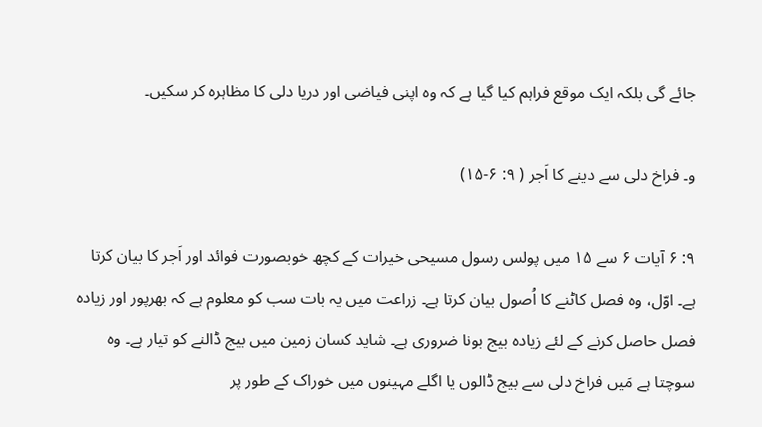جائے گی بلکہ ایک موقع فراہم کیا گیا ہے کہ وہ اپنی فیاضی اور دریا دلی کا مظاہرہ کر سکیں۔

و۔ فراخ دلی سے دینے کا اَجر ( ۹: ۶-۱۵)

۹: ۶ آیات ۶ سے ۱۵ میں پولس رسول مسیحی خیرات کے کچھ خوبصورت فوائد اور اَجر کا بیان کرتا ہے۔ اوّل، وہ فصل کاٹنے کا اُصول بیان کرتا ہے۔ زراعت میں یہ بات سب کو معلوم ہے کہ بھرپور اور زیادہ فصل حاصل کرنے کے لئے زیادہ بیج بونا ضروری ہے۔ شاید کسان زمین میں بیج ڈالنے کو تیار ہے۔ وہ سوچتا ہے مَیں فراخ دلی سے بیج ڈالوں یا اگلے مہینوں میں خوراک کے طور پر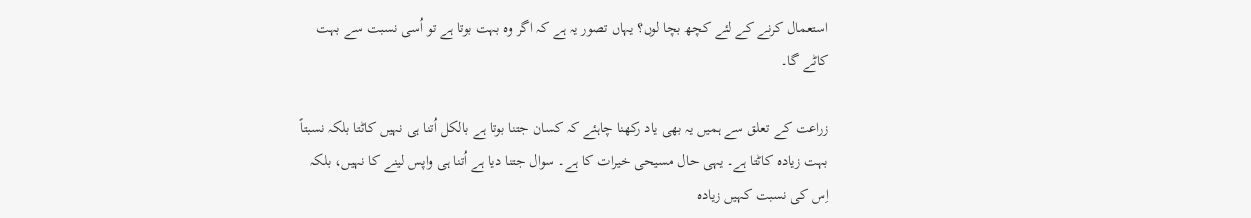استعمال کرنے کے لئے کچھ بچا لوں؟ یہاں تصور یہ ہے کہ اگر وہ بہت بوتا ہے تو اُسی نسبت سے بہت کاٹے گا۔

زراعت کے تعلق سے ہمیں یہ بھی یاد رکھنا چاہئے کہ کسان جتنا بوتا ہے بالکل اُتنا ہی نہیں کاٹتا بلکہ نسبتاً بہت زیادہ کاٹتا ہے۔ یہی حال مسیحی خیرات کا ہے۔ سوال جتنا دیا ہے اُتنا ہی واپس لینے کا نہیں، بلکہ اِس کی نسبت کہیں زیادہ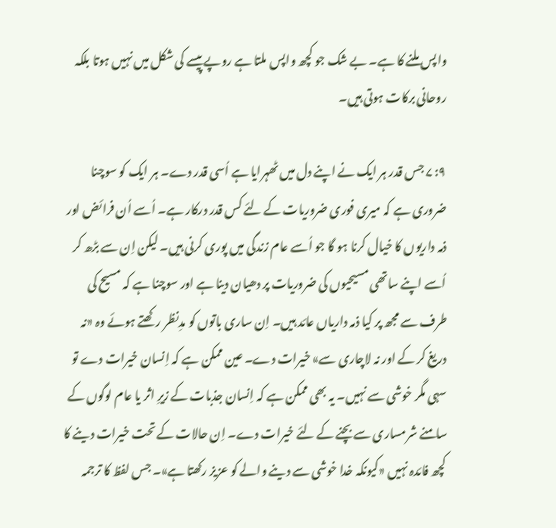واپس ملنے کا ہے۔ بے شک جو کچھ واپس ملتا ہے روپے پیسے کی شکل میں نہیں ہوتا بلکہ روحانی برکات ہوتی ہیں۔

۹: ۷ جس قدر ہر ایک نے اپنے دل میں ٹھہرایا ہے اُسی قدر دے۔ ہر ایک کو سوچنا ضروری ہے کہ میری فوری ضروریات کے لئے کس قدر درکار ہے۔ اُسے اُن فرائض اور ذمہ داریوں کا خیال کرنا ہو گا جو اُسے عام زندگی میں پوری کرنی ہیں۔ لیکن اِن سے بڑھ کر اُسے اپنے ساتھی مسیحیوں کی ضروریات پر دھیان دینا ہے اور سوچنا ہے کہ مسیح کی طرف سے مجھ پر کیا ذمہ داریاں عائد ہیں۔ اِن ساری باتوں کو مدِنظر رکھتے ہوئے وہ «نہ دریغ کر کے اور نہ لاچاری سے» خیرات دے۔ عین ممکن ہے کہ اِنسان خیرات دے تو سہی مگر خوشی سے نہیں۔ یہ بھی ممکن ہے کہ اِنسان جذبات کے زیرِ اثر یا عام لوگوں کے سامنے شرمساری سے بچنے کے لئے خیرات دے۔ اِن حالات کے تحت خیرات دینے کا کچھ فائدہ نہیں «کیونکہ خدا خوشی سے دینے والے کو عزیز رکھتا ہے»۔ جس لفظ کا ترجمہ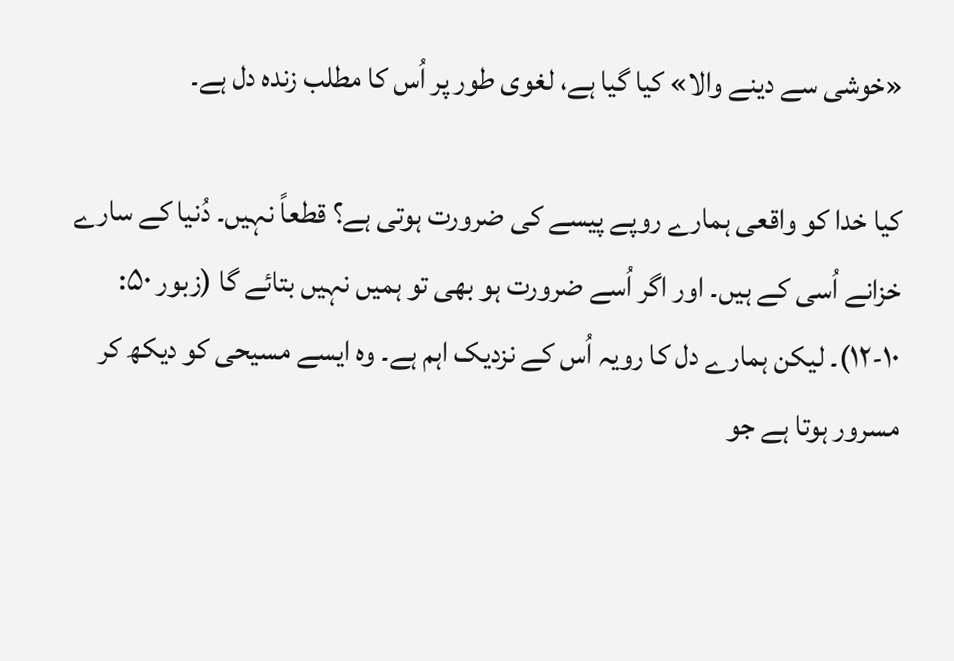«خوشی سے دینے والا» کیا گیا ہے، لغوی طور پر اُس کا مطلب زندہ دل ہے۔

کیا خدا کو واقعی ہمارے روپے پیسے کی ضرورت ہوتی ہے؟ قطعاً نہیں۔ دُنیا کے سارے خزانے اُسی کے ہیں۔ اور اگر اُسے ضرورت ہو بھی تو ہمیں نہیں بتائے گا (زبور ۵۰: ۱۰-۱۲)۔ لیکن ہمارے دل کا رویہ اُس کے نزدیک اہم ہے۔ وہ ایسے مسیحی کو دیکھ کر مسرور ہوتا ہے جو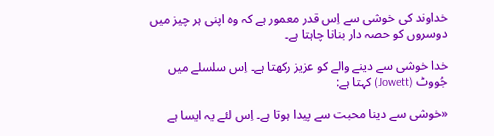خداوند کی خوشی سے اِس قدر معمور ہے کہ وہ اپنی ہر چیز میں دوسروں کو حصہ دار بنانا چاہتا ہے۔

خدا خوشی سے دینے والے کو عزیز رکھتا ہے۔ اِس سلسلے میں جُووٹ (Jowett) کہتا ہے:

«خوشی سے دینا محبت سے پیدا ہوتا ہے۔ اِس لئے یہ ایسا ہے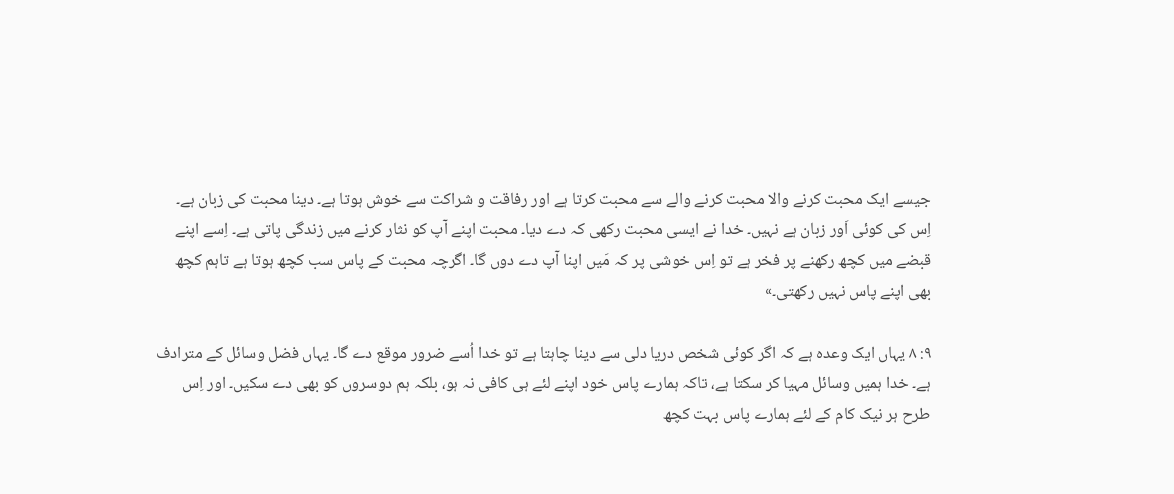جیسے ایک محبت کرنے والا محبت کرنے والے سے محبت کرتا ہے اور رفاقت و شراکت سے خوش ہوتا ہے۔ دینا محبت کی زبان ہے۔ اِس کی کوئی اَور زبان ہے نہیں۔ خدا نے ایسی محبت رکھی کہ دے دیا۔ محبت اپنے آپ کو نثار کرنے میں زندگی پاتی ہے۔ اِسے اپنے قبضے میں کچھ رکھنے پر فخر ہے تو اِس خوشی پر کہ مَیں اپنا آپ دے دوں گا۔ اگرچہ محبت کے پاس سب کچھ ہوتا ہے تاہم کچھ بھی اپنے پاس نہیں رکھتی۔»

۹: ۸ یہاں ایک وعدہ ہے کہ اگر کوئی شخص دریا دلی سے دینا چاہتا ہے تو خدا اُسے ضرور موقع دے گا۔ یہاں فضل وسائل کے مترادف ہے۔ خدا ہمیں وسائل مہیا کر سکتا ہے، تاکہ ہمارے پاس خود اپنے لئے ہی کافی نہ ہو، بلکہ ہم دوسروں کو بھی دے سکیں۔ اور اِس طرح ہر نیک کام کے لئے ہمارے پاس بہت کچھ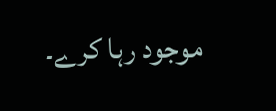موجود رہا کرے۔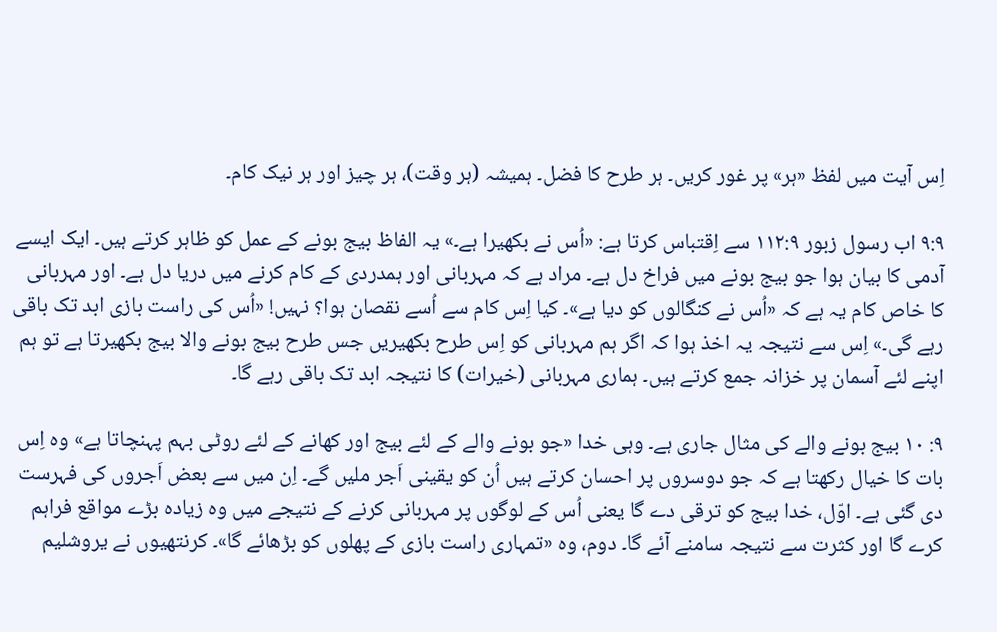اِس آیت میں لفظ «ہر» پر غور کریں۔ ہر طرح کا فضل۔ ہمیشہ (ہر وقت)، ہر چیز اور ہر نیک کام۔

۹:۹ اب رسول زبور ۱۱۲:۹ سے اِقتباس کرتا ہے: «اُس نے بکھیرا ہے۔» یہ الفاظ بیج بونے کے عمل کو ظاہر کرتے ہیں۔ ایک ایسے آدمی کا بیان ہوا جو بیج بونے میں فراخ دل ہے۔ مراد ہے کہ مہربانی اور ہمدردی کے کام کرنے میں دریا دل ہے۔ اور مہربانی کا خاص کام یہ ہے کہ «اُس نے کنگالوں کو دیا ہے»۔ کیا اِس کام سے اُسے نقصان ہوا؟ نہیں! «اُس کی راست بازی ابد تک باقی رہے گی۔» اِس سے نتیجہ یہ اخذ ہوا کہ اگر ہم مہربانی کو اِس طرح بکھیریں جس طرح بیج بونے والا بیج بکھیرتا ہے تو ہم اپنے لئے آسمان پر خزانہ جمع کرتے ہیں۔ ہماری مہربانی (خیرات) کا نتیجہ ابد تک باقی رہے گا۔

۹: ۱۰ بیج بونے والے کی مثال جاری ہے۔ وہی خدا «جو بونے والے کے لئے بیج اور کھانے کے لئے روٹی بہم پہنچاتا ہے» وہ اِس بات کا خیال رکھتا ہے کہ جو دوسروں پر احسان کرتے ہیں اُن کو یقینی اَجر ملیں گے۔ اِن میں سے بعض اَجروں کی فہرست دی گئی ہے۔ اوّل، خدا بیج کو ترقی دے گا یعنی اُس کے لوگوں پر مہربانی کرنے کے نتیجے میں وہ زیادہ بڑے مواقع فراہم کرے گا اور کثرت سے نتیجہ سامنے آئے گا۔ دوم، وہ «تمہاری راست بازی کے پھلوں کو بڑھائے گا»۔ کرنتھیوں نے یروشلیم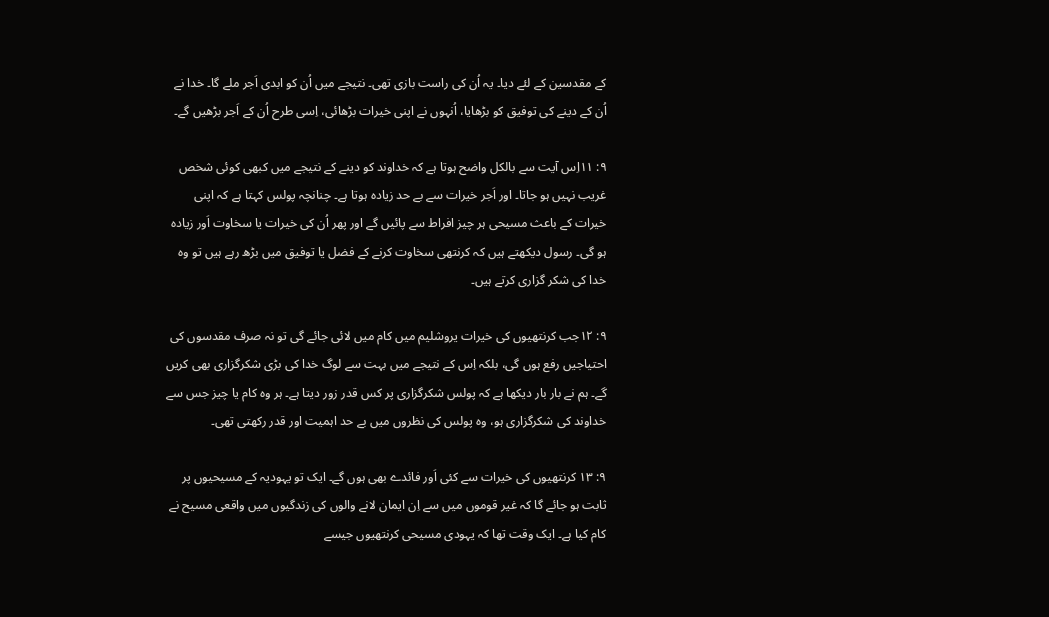کے مقدسین کے لئے دیا۔ یہ اُن کی راست بازی تھی۔ نتیجے میں اُن کو ابدی اَجر ملے گا۔ خدا نے اُن کے دینے کی توفیق کو بڑھایا، اُنہوں نے اپنی خیرات بڑھائی، اِسی طرح اُن کے اَجر بڑھیں گے۔

۹: ۱۱اِس آیت سے بالکل واضح ہوتا ہے کہ خداوند کو دینے کے نتیجے میں کبھی کوئی شخص غریب نہیں ہو جاتا۔ اور اَجر خیرات سے بے حد زیادہ ہوتا ہے۔ چنانچہ پولس کہتا ہے کہ اپنی خیرات کے باعث مسیحی ہر چیز افراط سے پائیں گے اور پھر اُن کی خیرات یا سخاوت اَور زیادہ ہو گی۔ رسول دیکھتے ہیں کہ کرنتھی سخاوت کرنے کے فضل یا توفیق میں بڑھ رہے ہیں تو وہ خدا کی شکر گزاری کرتے ہیں۔

۹: ۱۲جب کرنتھیوں کی خیرات یروشلیم میں کام میں لائی جائے گی تو نہ صرف مقدسوں کی احتیاجیں رفع ہوں گی، بلکہ اِس کے نتیجے میں بہت سے لوگ خدا کی بڑی شکرگزاری بھی کریں گے۔ ہم نے بار بار دیکھا ہے کہ پولس شکرگزاری پر کس قدر زور دیتا ہے۔ ہر وہ کام یا چیز جس سے خداوند کی شکرگزاری ہو، وہ پولس کی نظروں میں بے حد اہمیت اور قدر رکھتی تھی۔

۹: ۱۳ کرنتھیوں کی خیرات سے کئی اَور فائدے بھی ہوں گے۔ ایک تو یہودیہ کے مسیحیوں پر ثابت ہو جائے گا کہ غیر قوموں میں سے اِن ایمان لانے والوں کی زندگیوں میں واقعی مسیح نے کام کیا ہے۔ ایک وقت تھا کہ یہودی مسیحی کرنتھیوں جیسے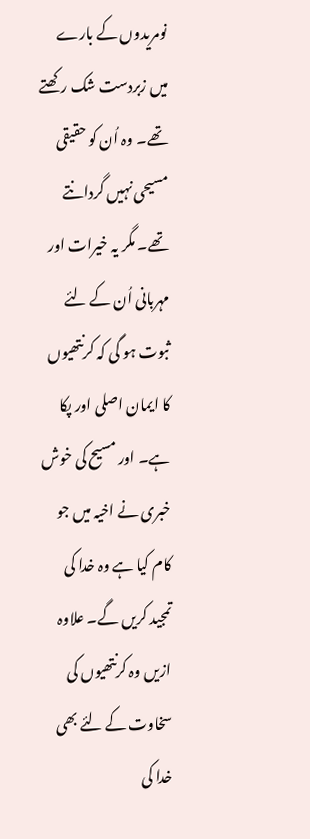نومریدوں کے بارے میں زبردست شک رکھتے تھے۔ وہ اُن کو حقیقی مسیحی نہیں گردانتے تھے۔ مگر یہ خیرات اور مہربانی اُن کے لئے ثبوت ہو گی کہ کرنتھیوں کا ایمان اصلی اور پکا ہے۔ اور مسیح کی خوش خبری نے اخیہ میں جو کام کیا ہے وہ خدا کی تمجید کریں گے۔ علاوہ ازیں وہ کرنتھیوں کی سخاوت کے لئے بھی خدا کی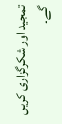تمجید اور شکرگزاری کریں گے۔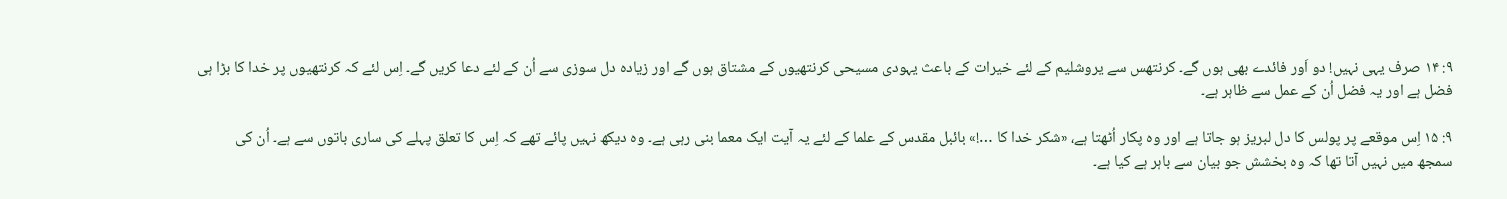۹: ۱۴ صرف یہی نہیں! دو اَور فائدے بھی ہوں گے۔ کرنتھس سے یروشلیم کے لئے خیرات کے باعث یہودی مسیحی کرنتھیوں کے مشتاق ہوں گے اور زیادہ دل سوزی سے اُن کے لئے دعا کریں گے۔ اِس لئے کہ کرنتھیوں پر خدا کا بڑا ہی فضل ہے اور یہ فضل اُن کے عمل سے ظاہر ہے۔

۹: ۱۵ اِس موقعے پر پولس کا دل لبریز ہو جاتا ہے اور وہ پکار اُٹھتا ہے، «شکر خدا کا …!» بائبل مقدس کے علما کے لئے یہ آیت ایک معما بنی رہی ہے۔ وہ دیکھ نہیں پائے تھے کہ اِس کا تعلق پہلے کی ساری باتوں سے ہے۔ اُن کی سمجھ میں نہیں آتا تھا کہ وہ بخشش جو بیان سے باہر ہے کیا ہے۔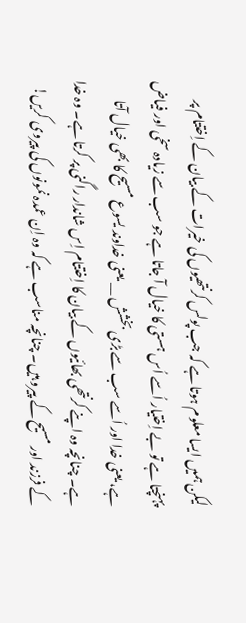لیکن ہمیں ایسا معلوم ہوتا ہے کہ جب پولس کرنتھیوں کی خیرات کے بیان کے اِختتام پر پہنچتا ہے تو بے اِختیار اُسے اُس ہستی کا خیال آ جاتا ہے جو سب سے زیادہ سخی اور فیاض ہے، یعنی خدا اور اُسے سب سے بڑی بخشش __ یعنی خداوند یسوع مسیح کا بھی خیال آتا ہے۔ چنانچہ وہ اپنے کرنتھی بھائیوں کے بیان کا اِختتام اِس شاندار راگنی پر کرتا ہے۔ وہ خدا کے فرزند اور مسیح کے پیرو ہیں۔ چنانچہ مناسب ہے کہ وہ اِن عمدہ نمونوں کی پیروی کریں!